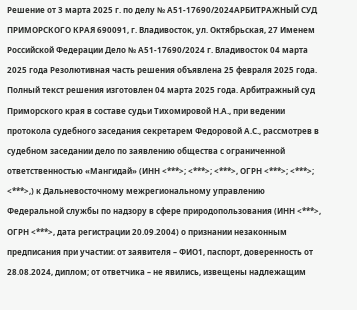Решение от 3 марта 2025 г. по делу № А51-17690/2024АРБИТРАЖНЫЙ СУД ПРИМОРСКОГО КРАЯ 690091, г. Владивосток, ул. Октябрьская, 27 Именем Российской Федерации Дело № А51-17690/2024 г. Владивосток 04 марта 2025 года Резолютивная часть решения объявлена 25 февраля 2025 года. Полный текст решения изготовлен 04 марта 2025 года. Арбитражный суд Приморского края в составе судьи Тихомировой Н.А., при ведении протокола судебного заседания секретарем Федоровой А.С., рассмотрев в судебном заседании дело по заявлению общества с ограниченной ответственностью «Мангидай» (ИНН <***>; <***>; <***>, ОГРН <***>; <***>; <***>,) к Дальневосточному межрегиональному управлению Федеральной службы по надзору в сфере природопользования (ИНН <***>, ОГРН <***>, дата регистрации 20.09.2004) о признании незаконным предписания при участии: от заявителя – ФИО1, паспорт, доверенность от 28.08.2024, диплом; от ответчика – не явились, извещены надлежащим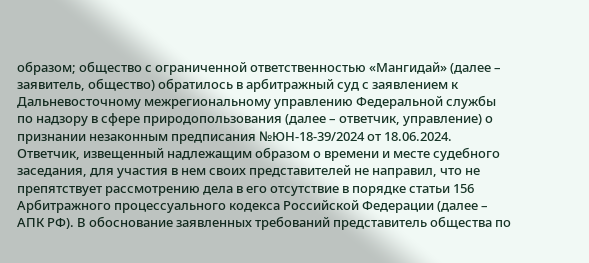образом; общество с ограниченной ответственностью «Мангидай» (далее – заявитель, общество) обратилось в арбитражный суд с заявлением к Дальневосточному межрегиональному управлению Федеральной службы по надзору в сфере природопользования (далее – ответчик, управление) о признании незаконным предписания №ЮН-18-39/2024 от 18.06.2024. Ответчик, извещенный надлежащим образом о времени и месте судебного заседания, для участия в нем своих представителей не направил, что не препятствует рассмотрению дела в его отсутствие в порядке статьи 156 Арбитражного процессуального кодекса Российской Федерации (далее – АПК РФ). В обоснование заявленных требований представитель общества по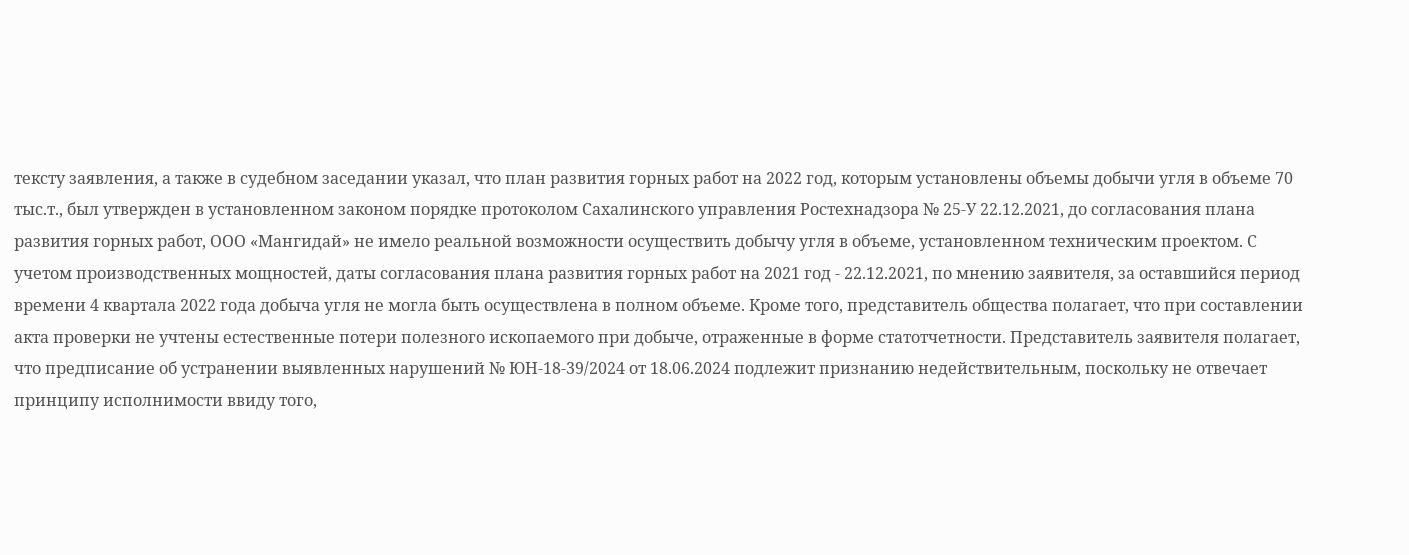тексту заявления, а также в судебном заседании указал, что план развития горных работ на 2022 год, которым установлены объемы добычи угля в объеме 70 тыс.т., был утвержден в установленном законом порядке протоколом Сахалинского управления Ростехнадзора № 25-У 22.12.2021, до согласования плана развития горных работ, ООО «Мангидай» не имело реальной возможности осуществить добычу угля в объеме, установленном техническим проектом. С учетом производственных мощностей, даты согласования плана развития горных работ на 2021 год - 22.12.2021, по мнению заявителя, за оставшийся период времени 4 квартала 2022 года добыча угля не могла быть осуществлена в полном объеме. Кроме того, представитель общества полагает, что при составлении акта проверки не учтены естественные потери полезного ископаемого при добыче, отраженные в форме статотчетности. Представитель заявителя полагает, что предписание об устранении выявленных нарушений № ЮН-18-39/2024 от 18.06.2024 подлежит признанию недействительным, поскольку не отвечает принципу исполнимости ввиду того,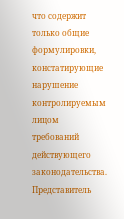что содержит только общие формулировки, констатирующие нарушение контролируемым лицом требований действующего законодательства. Представитель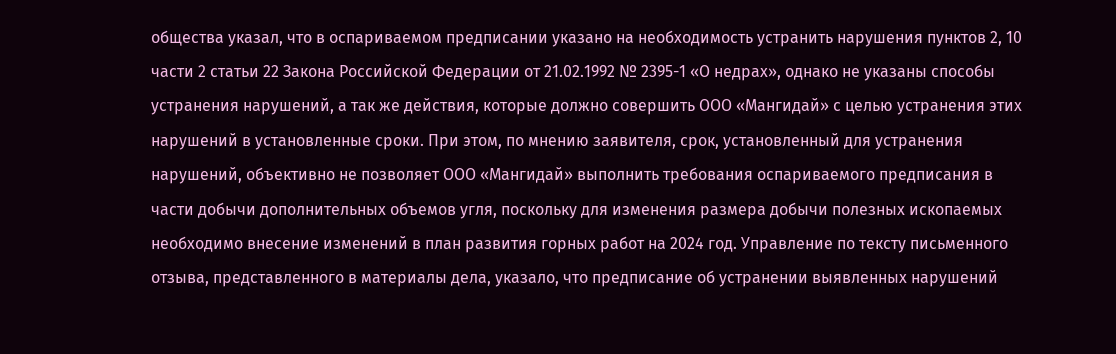общества указал, что в оспариваемом предписании указано на необходимость устранить нарушения пунктов 2, 10 части 2 статьи 22 Закона Российской Федерации от 21.02.1992 № 2395-1 «О недрах», однако не указаны способы устранения нарушений, а так же действия, которые должно совершить ООО «Мангидай» с целью устранения этих нарушений в установленные сроки. При этом, по мнению заявителя, срок, установленный для устранения нарушений, объективно не позволяет ООО «Мангидай» выполнить требования оспариваемого предписания в части добычи дополнительных объемов угля, поскольку для изменения размера добычи полезных ископаемых необходимо внесение изменений в план развития горных работ на 2024 год. Управление по тексту письменного отзыва, представленного в материалы дела, указало, что предписание об устранении выявленных нарушений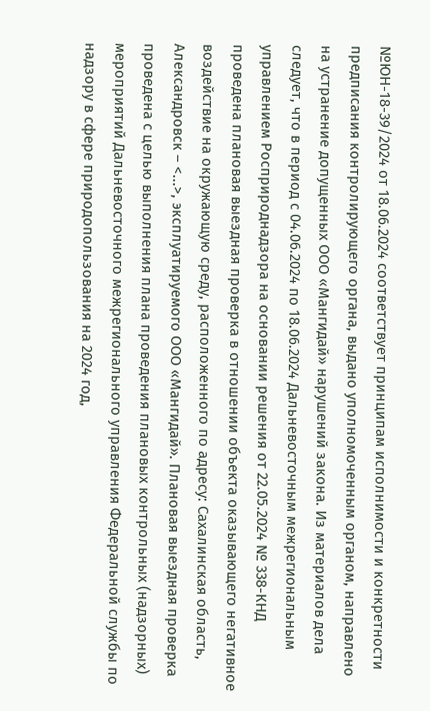№ЮН-18-39/2024 от 18.06.2024 соответствует принципам исполнимости и конкретности предписания контролирующего органа, выдано уполномоченным органом, направлено на устранение допущенных ООО «Мангидай» нарушений закона. Из материалов дела следует, что в период с 04.06.2024 по 18.06.2024 Дальневосточным межрегиональным управлением Росприроднадзора на основании решения от 22.05.2024 № 338-КНД проведена плановая выездная проверка в отношении объекта оказывающего негативное воздействие на окружающую среду, расположенного по адресу: Сахалинская область, Александровск – <...>, эксплуатируемого ООО «Мангидай». Плановая выездная проверка проведена с целью выполнения плана проведения плановых контрольных (надзорных) мероприятий Дальневосточного межрегионального управления Федеральной службы по надзору в сфере природопользования на 2024 год,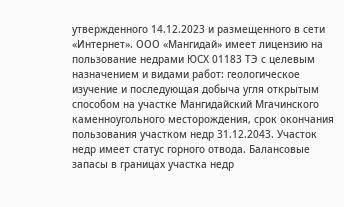утвержденного 14.12.2023 и размещенного в сети «Интернет». ООО «Мангидай» имеет лицензию на пользование недрами ЮСХ 01183 ТЭ с целевым назначением и видами работ: геологическое изучение и последующая добыча угля открытым способом на участке Мангидайский Мгачинского каменноугольного месторождения, срок окончания пользования участком недр 31.12.2043. Участок недр имеет статус горного отвода. Балансовые запасы в границах участка недр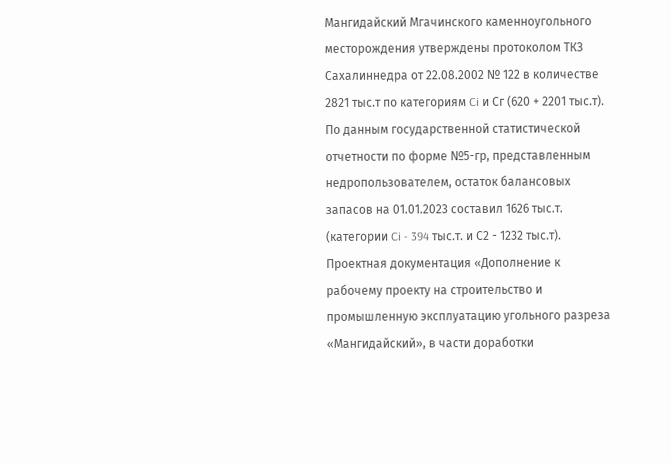Мангидайский Мгачинского каменноугольного месторождения утверждены протоколом ТКЗ Сахалиннедра от 22.08.2002 № 122 в количестве 2821 тыс.т по категориям Ci и Сг (620 + 2201 тыс.т). По данным государственной статистической отчетности по форме №5-гр, представленным недропользователем, остаток балансовых запасов на 01.01.2023 составил 1626 тыс.т. (категории Ci - 394 тыс.т. и С2 - 1232 тыс.т). Проектная документация «Дополнение к рабочему проекту на строительство и промышленную эксплуатацию угольного разреза «Мангидайский», в части доработки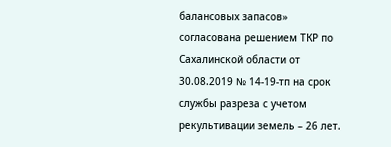балансовых запасов» согласована решением ТКР по Сахалинской области от 30.08.2019 № 14-19-тп на срок службы разреза с учетом рекультивации земель – 26 лет.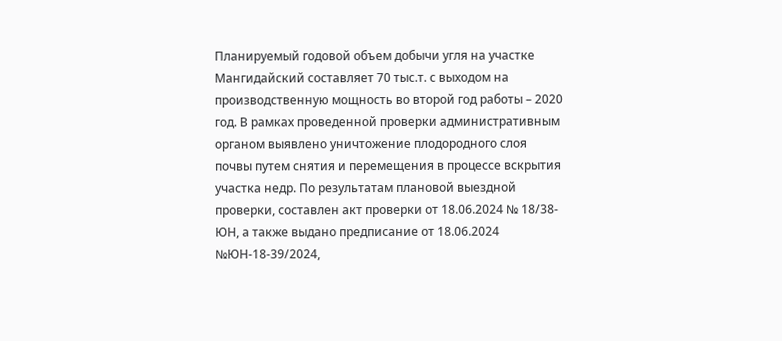Планируемый годовой объем добычи угля на участке Мангидайский составляет 70 тыс.т. с выходом на производственную мощность во второй год работы – 2020 год. В рамках проведенной проверки административным органом выявлено уничтожение плодородного слоя почвы путем снятия и перемещения в процессе вскрытия участка недр. По результатам плановой выездной проверки, составлен акт проверки от 18.06.2024 № 18/38-ЮН, а также выдано предписание от 18.06.2024 №ЮН-18-39/2024,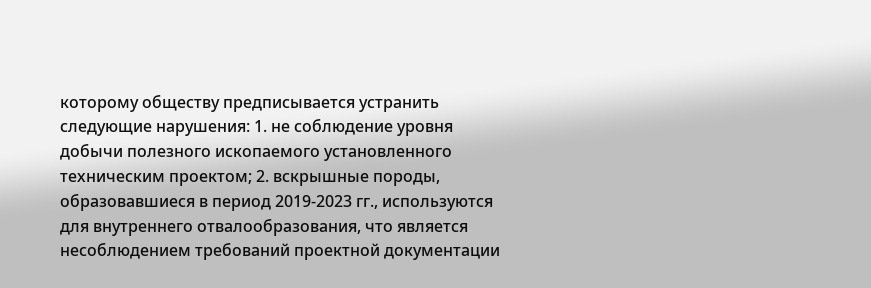которому обществу предписывается устранить следующие нарушения: 1. не соблюдение уровня добычи полезного ископаемого установленного техническим проектом; 2. вскрышные породы, образовавшиеся в период 2019-2023 гг., используются для внутреннего отвалообразования, что является несоблюдением требований проектной документации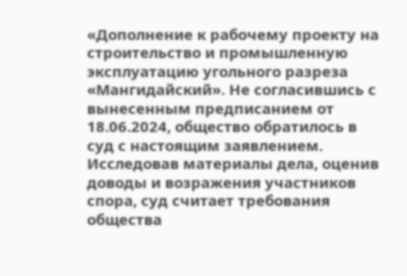«Дополнение к рабочему проекту на строительство и промышленную эксплуатацию угольного разреза «Мангидайский». Не согласившись с вынесенным предписанием от 18.06.2024, общество обратилось в суд с настоящим заявлением. Исследовав материалы дела, оценив доводы и возражения участников спора, суд считает требования общества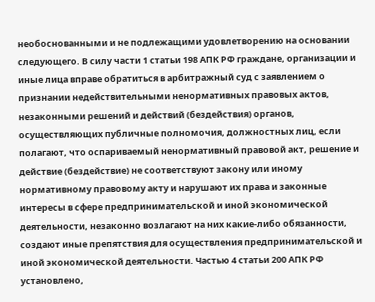необоснованными и не подлежащими удовлетворению на основании следующего. В силу части 1 статьи 198 АПК РФ граждане, организации и иные лица вправе обратиться в арбитражный суд с заявлением о признании недействительными ненормативных правовых актов, незаконными решений и действий (бездействия) органов, осуществляющих публичные полномочия, должностных лиц, если полагают, что оспариваемый ненормативный правовой акт, решение и действие (бездействие) не соответствуют закону или иному нормативному правовому акту и нарушают их права и законные интересы в сфере предпринимательской и иной экономической деятельности, незаконно возлагают на них какие-либо обязанности, создают иные препятствия для осуществления предпринимательской и иной экономической деятельности. Частью 4 статьи 200 АПК РФ установлено,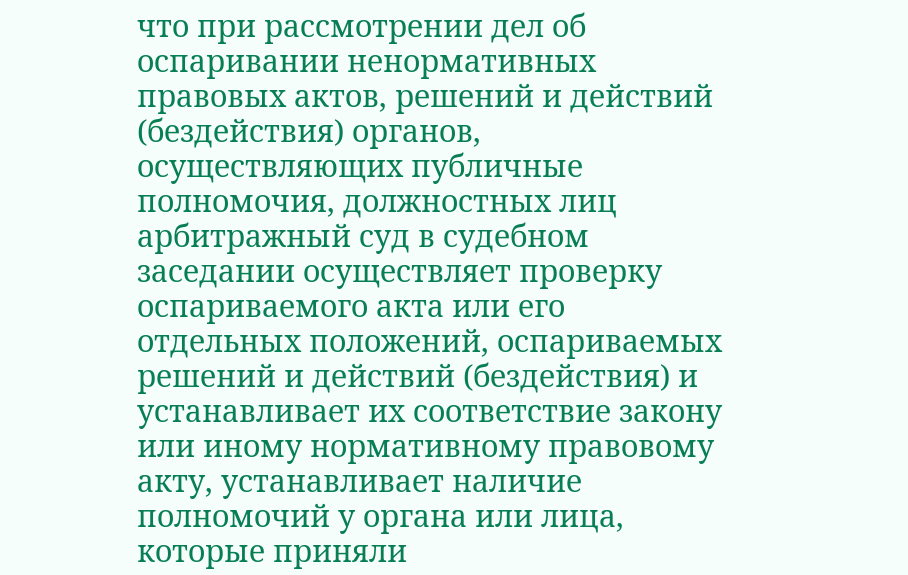что при рассмотрении дел об оспаривании ненормативных правовых актов, решений и действий (бездействия) органов, осуществляющих публичные полномочия, должностных лиц арбитражный суд в судебном заседании осуществляет проверку оспариваемого акта или его отдельных положений, оспариваемых решений и действий (бездействия) и устанавливает их соответствие закону или иному нормативному правовому акту, устанавливает наличие полномочий у органа или лица, которые приняли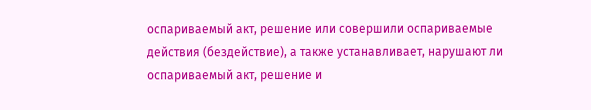оспариваемый акт, решение или совершили оспариваемые действия (бездействие), а также устанавливает, нарушают ли оспариваемый акт, решение и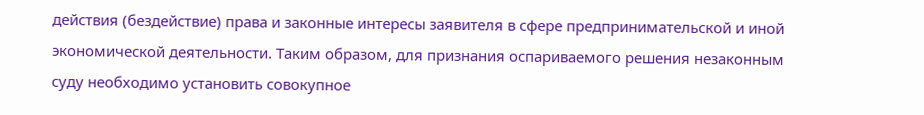действия (бездействие) права и законные интересы заявителя в сфере предпринимательской и иной экономической деятельности. Таким образом, для признания оспариваемого решения незаконным суду необходимо установить совокупное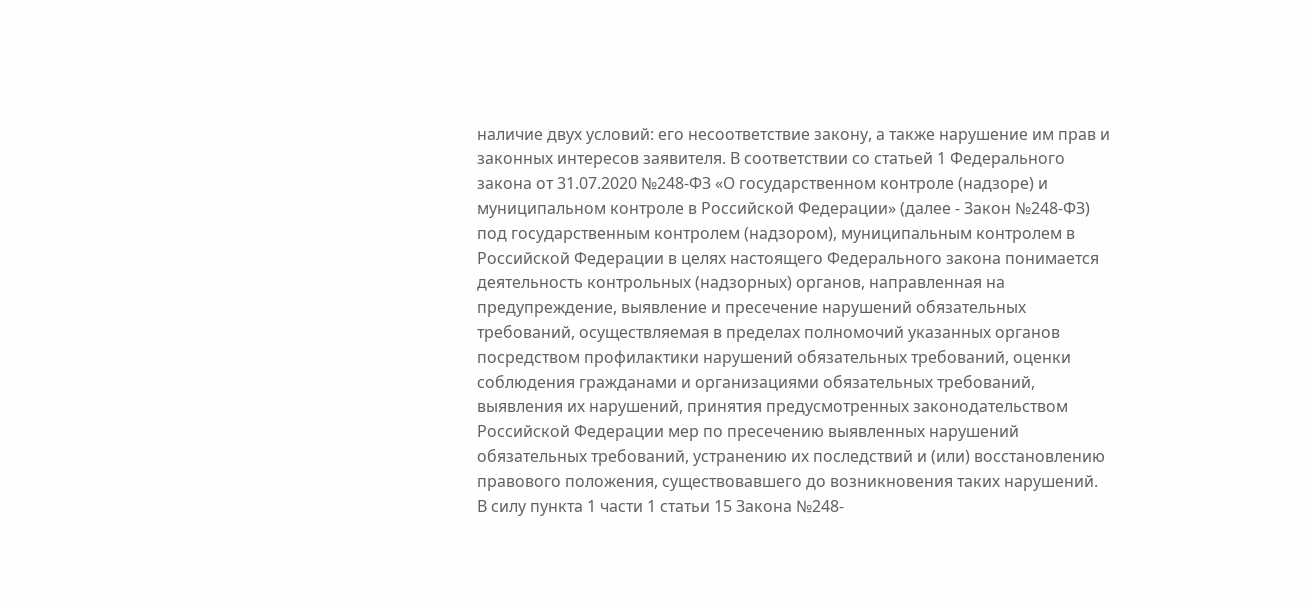наличие двух условий: его несоответствие закону, а также нарушение им прав и законных интересов заявителя. В соответствии со статьей 1 Федерального закона от 31.07.2020 №248-ФЗ «О государственном контроле (надзоре) и муниципальном контроле в Российской Федерации» (далее - Закон №248-ФЗ) под государственным контролем (надзором), муниципальным контролем в Российской Федерации в целях настоящего Федерального закона понимается деятельность контрольных (надзорных) органов, направленная на предупреждение, выявление и пресечение нарушений обязательных требований, осуществляемая в пределах полномочий указанных органов посредством профилактики нарушений обязательных требований, оценки соблюдения гражданами и организациями обязательных требований, выявления их нарушений, принятия предусмотренных законодательством Российской Федерации мер по пресечению выявленных нарушений обязательных требований, устранению их последствий и (или) восстановлению правового положения, существовавшего до возникновения таких нарушений. В силу пункта 1 части 1 статьи 15 Закона №248-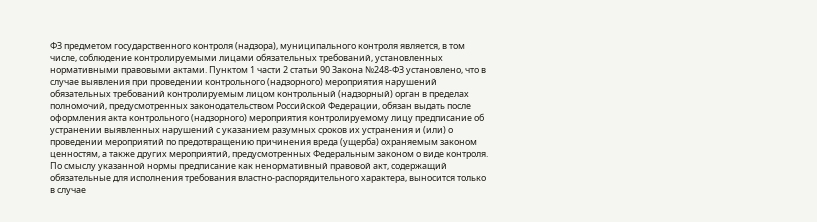ФЗ предметом государственного контроля (надзора), муниципального контроля является, в том числе, соблюдение контролируемыми лицами обязательных требований, установленных нормативными правовыми актами. Пунктом 1 части 2 статьи 90 Закона №248-ФЗ установлено, что в случае выявления при проведении контрольного (надзорного) мероприятия нарушений обязательных требований контролируемым лицом контрольный (надзорный) орган в пределах полномочий, предусмотренных законодательством Российской Федерации, обязан выдать после оформления акта контрольного (надзорного) мероприятия контролируемому лицу предписание об устранении выявленных нарушений с указанием разумных сроков их устранения и (или) о проведении мероприятий по предотвращению причинения вреда (ущерба) охраняемым законом ценностям, а также других мероприятий, предусмотренных Федеральным законом о виде контроля. По смыслу указанной нормы предписание как ненормативный правовой акт, содержащий обязательные для исполнения требования властно-распорядительного характера, выносится только в случае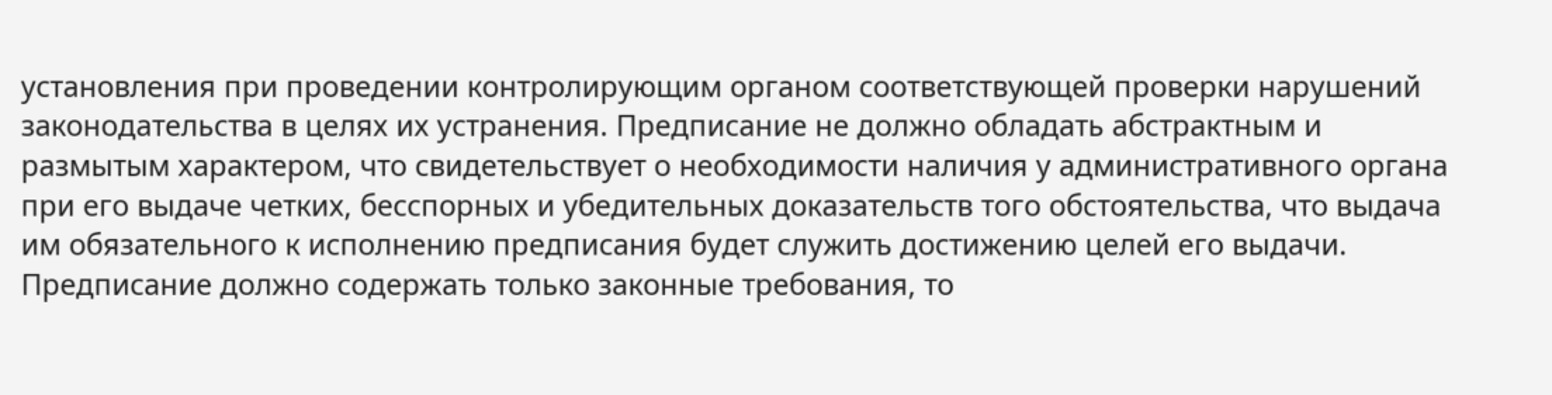установления при проведении контролирующим органом соответствующей проверки нарушений законодательства в целях их устранения. Предписание не должно обладать абстрактным и размытым характером, что свидетельствует о необходимости наличия у административного органа при его выдаче четких, бесспорных и убедительных доказательств того обстоятельства, что выдача им обязательного к исполнению предписания будет служить достижению целей его выдачи. Предписание должно содержать только законные требования, то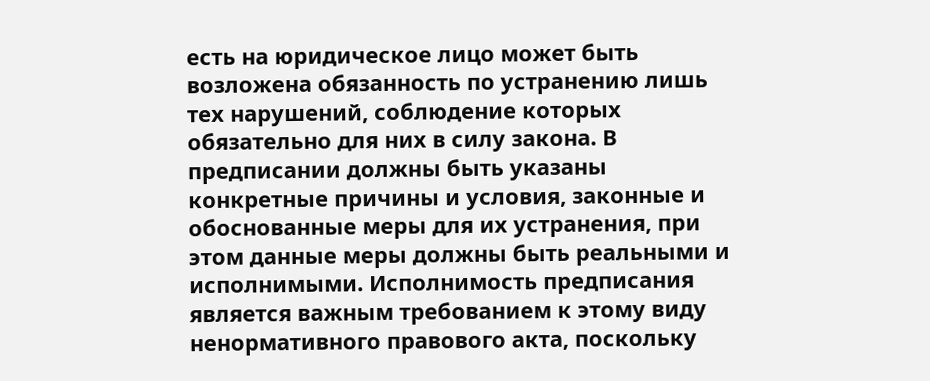есть на юридическое лицо может быть возложена обязанность по устранению лишь тех нарушений, соблюдение которых обязательно для них в силу закона. В предписании должны быть указаны конкретные причины и условия, законные и обоснованные меры для их устранения, при этом данные меры должны быть реальными и исполнимыми. Исполнимость предписания является важным требованием к этому виду ненормативного правового акта, поскольку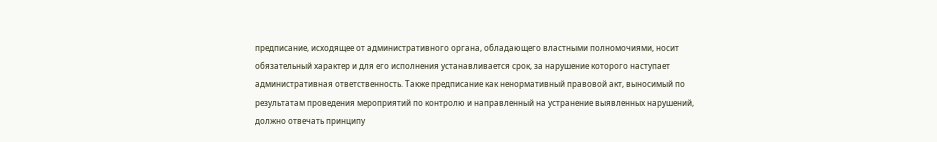предписание, исходящее от административного органа, обладающего властными полномочиями, носит обязательный характер и для его исполнения устанавливается срок, за нарушение которого наступает административная ответственность. Также предписание как ненормативный правовой акт, выносимый по результатам проведения мероприятий по контролю и направленный на устранение выявленных нарушений, должно отвечать принципу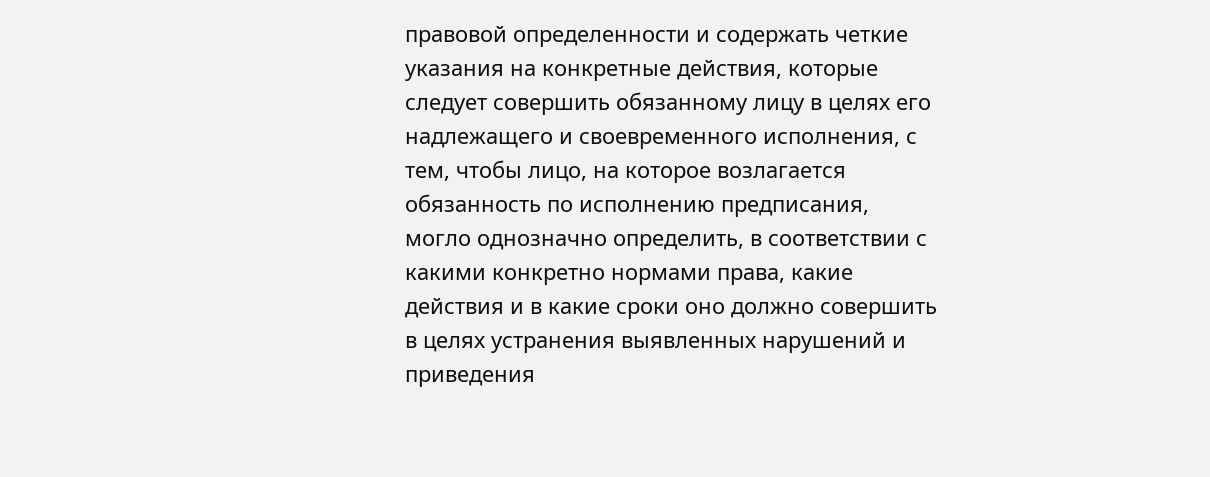правовой определенности и содержать четкие указания на конкретные действия, которые следует совершить обязанному лицу в целях его надлежащего и своевременного исполнения, с тем, чтобы лицо, на которое возлагается обязанность по исполнению предписания, могло однозначно определить, в соответствии с какими конкретно нормами права, какие действия и в какие сроки оно должно совершить в целях устранения выявленных нарушений и приведения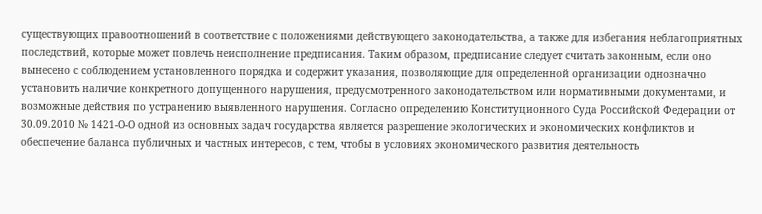существующих правоотношений в соответствие с положениями действующего законодательства, а также для избегания неблагоприятных последствий, которые может повлечь неисполнение предписания. Таким образом, предписание следует считать законным, если оно вынесено с соблюдением установленного порядка и содержит указания, позволяющие для определенной организации однозначно установить наличие конкретного допущенного нарушения, предусмотренного законодательством или нормативными документами, и возможные действия по устранению выявленного нарушения. Согласно определению Конституционного Суда Российской Федерации от 30.09.2010 № 1421-О-О одной из основных задач государства является разрешение экологических и экономических конфликтов и обеспечение баланса публичных и частных интересов, с тем, чтобы в условиях экономического развития деятельность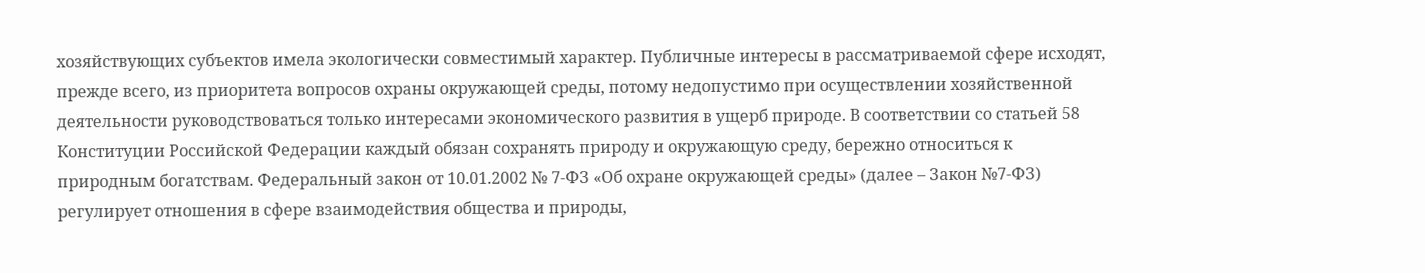хозяйствующих субъектов имела экологически совместимый характер. Публичные интересы в рассматриваемой сфере исходят, прежде всего, из приоритета вопросов охраны окружающей среды, потому недопустимо при осуществлении хозяйственной деятельности руководствоваться только интересами экономического развития в ущерб природе. В соответствии со статьей 58 Конституции Российской Федерации каждый обязан сохранять природу и окружающую среду, бережно относиться к природным богатствам. Федеральный закон от 10.01.2002 № 7-ФЗ «Об охране окружающей среды» (далее – Закон №7-ФЗ) регулирует отношения в сфере взаимодействия общества и природы,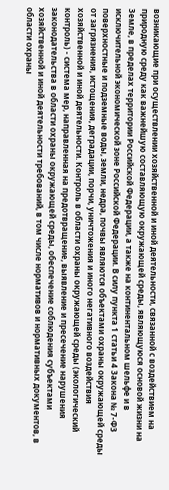возникающие при осуществлении хозяйственной и иной деятельности, связанной с воздействием на природную среду как важнейшую составляющую окружающей среды, являющуюся основой жизни на Земле, в пределах территории Российской Федерации, а также на континентальном шельфе и в исключительной экономической зоне Российской Федерации. В силу пункта 1 статьи 4 Закона № 7-ФЗ поверхностные и подземные воды, земли, недра, почвы являются объектами охраны окружающей среды от загрязнения, истощения, деградации, порчи, уничтожения и иного негативного воздействия хозяйственной и иной деятельности. Контроль в области охраны окружающей среды (экологический контроль) - система мер, направленная на предотвращение, выявление и пресечение нарушения законодательства в области охраны окружающей среды, обеспечение соблюдения субъектами хозяйственной и иной деятельности требований, в том числе нормативов и нормативных документов, в области охраны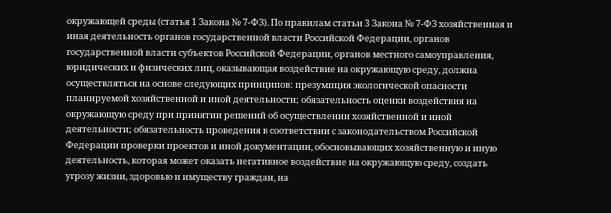окружающей среды (статья 1 Закона № 7-ФЗ). По правилам статьи 3 Закона № 7-ФЗ хозяйственная и иная деятельность органов государственной власти Российской Федерации, органов государственной власти субъектов Российской Федерации, органов местного самоуправления, юридических и физических лиц, оказывающая воздействие на окружающую среду, должна осуществляться на основе следующих принципов: презумпция экологической опасности планируемой хозяйственной и иной деятельности; обязательность оценки воздействия на окружающую среду при принятии решений об осуществлении хозяйственной и иной деятельности; обязательность проведения в соответствии с законодательством Российской Федерации проверки проектов и иной документации, обосновывающих хозяйственную и иную деятельность, которая может оказать негативное воздействие на окружающую среду, создать угрозу жизни, здоровью и имуществу граждан, на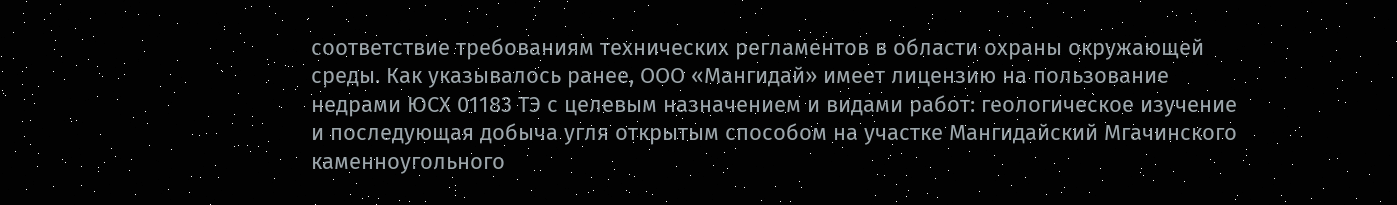соответствие требованиям технических регламентов в области охраны окружающей среды. Как указывалось ранее, ООО «Мангидай» имеет лицензию на пользование недрами ЮСХ 01183 ТЭ с целевым назначением и видами работ: геологическое изучение и последующая добыча угля открытым способом на участке Мангидайский Мгачинского каменноугольного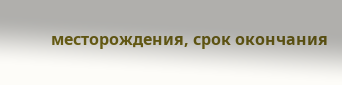месторождения, срок окончания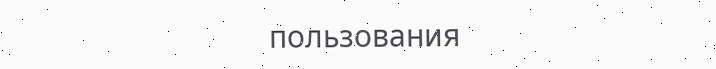пользования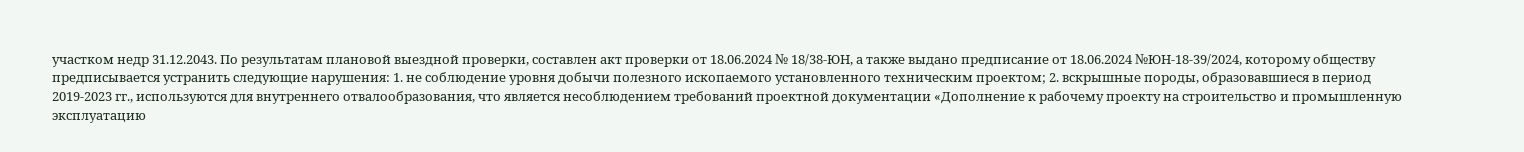участком недр 31.12.2043. По результатам плановой выездной проверки, составлен акт проверки от 18.06.2024 № 18/38-ЮН, а также выдано предписание от 18.06.2024 №ЮН-18-39/2024, которому обществу предписывается устранить следующие нарушения: 1. не соблюдение уровня добычи полезного ископаемого установленного техническим проектом; 2. вскрышные породы, образовавшиеся в период 2019-2023 гг., используются для внутреннего отвалообразования, что является несоблюдением требований проектной документации «Дополнение к рабочему проекту на строительство и промышленную эксплуатацию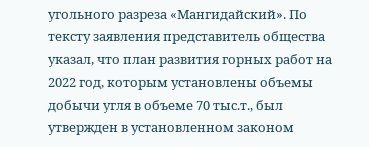угольного разреза «Мангидайский». По тексту заявления представитель общества указал, что план развития горных работ на 2022 год, которым установлены объемы добычи угля в объеме 70 тыс.т., был утвержден в установленном законом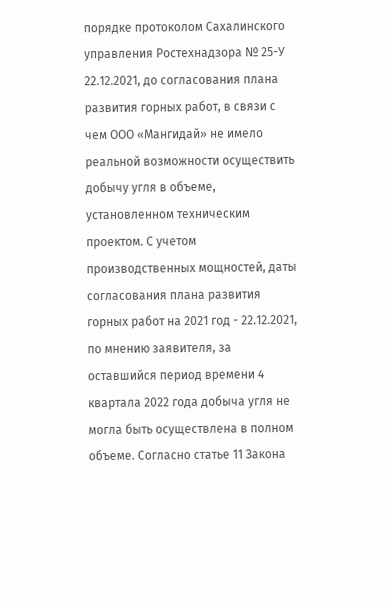порядке протоколом Сахалинского управления Ростехнадзора № 25-У 22.12.2021, до согласования плана развития горных работ, в связи с чем ООО «Мангидай» не имело реальной возможности осуществить добычу угля в объеме, установленном техническим проектом. С учетом производственных мощностей, даты согласования плана развития горных работ на 2021 год - 22.12.2021, по мнению заявителя, за оставшийся период времени 4 квартала 2022 года добыча угля не могла быть осуществлена в полном объеме. Согласно статье 11 Закона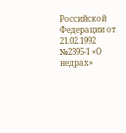Российской Федерации от 21.02.1992 №2395-1 «О недрах»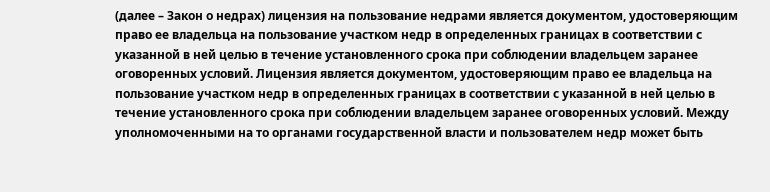(далее – Закон о недрах) лицензия на пользование недрами является документом, удостоверяющим право ее владельца на пользование участком недр в определенных границах в соответствии с указанной в ней целью в течение установленного срока при соблюдении владельцем заранее оговоренных условий. Лицензия является документом, удостоверяющим право ее владельца на пользование участком недр в определенных границах в соответствии с указанной в ней целью в течение установленного срока при соблюдении владельцем заранее оговоренных условий. Между уполномоченными на то органами государственной власти и пользователем недр может быть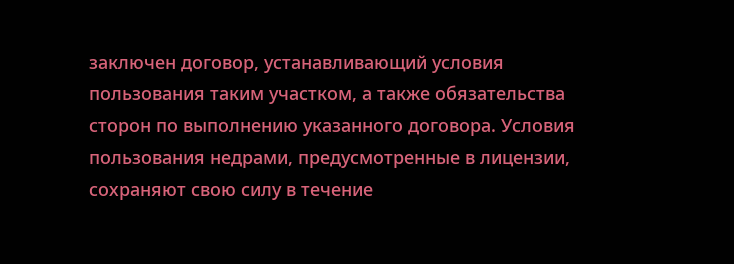заключен договор, устанавливающий условия пользования таким участком, а также обязательства сторон по выполнению указанного договора. Условия пользования недрами, предусмотренные в лицензии, сохраняют свою силу в течение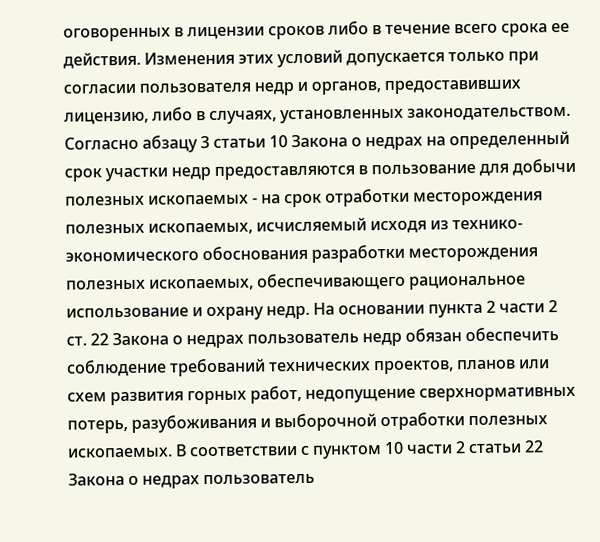оговоренных в лицензии сроков либо в течение всего срока ее действия. Изменения этих условий допускается только при согласии пользователя недр и органов, предоставивших лицензию, либо в случаях, установленных законодательством. Согласно абзацу 3 статьи 10 Закона о недрах на определенный срок участки недр предоставляются в пользование для добычи полезных ископаемых - на срок отработки месторождения полезных ископаемых, исчисляемый исходя из технико-экономического обоснования разработки месторождения полезных ископаемых, обеспечивающего рациональное использование и охрану недр. На основании пункта 2 части 2 ст. 22 Закона о недрах пользователь недр обязан обеспечить соблюдение требований технических проектов, планов или схем развития горных работ, недопущение сверхнормативных потерь, разубоживания и выборочной отработки полезных ископаемых. В соответствии с пунктом 10 части 2 статьи 22 Закона о недрах пользователь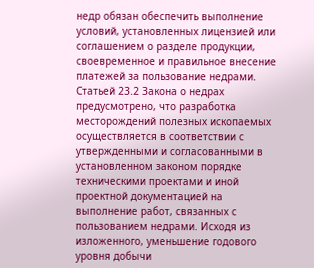недр обязан обеспечить выполнение условий, установленных лицензией или соглашением о разделе продукции, своевременное и правильное внесение платежей за пользование недрами. Статьей 23.2 Закона о недрах предусмотрено, что разработка месторождений полезных ископаемых осуществляется в соответствии с утвержденными и согласованными в установленном законом порядке техническими проектами и иной проектной документацией на выполнение работ, связанных с пользованием недрами. Исходя из изложенного, уменьшение годового уровня добычи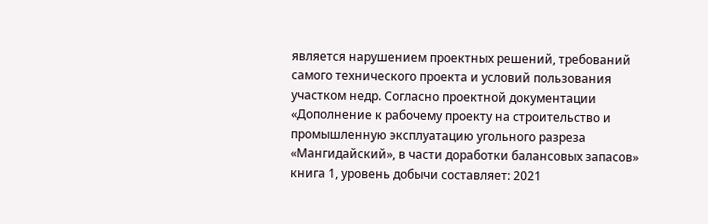является нарушением проектных решений, требований самого технического проекта и условий пользования участком недр. Согласно проектной документации «Дополнение к рабочему проекту на строительство и промышленную эксплуатацию угольного разреза «Мангидайский», в части доработки балансовых запасов» книга 1, уровень добычи составляет: 2021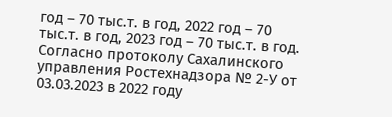год – 70 тыс.т. в год, 2022 год – 70 тыс.т. в год, 2023 год – 70 тыс.т. в год. Согласно протоколу Сахалинского управления Ростехнадзора № 2-У от 03.03.2023 в 2022 году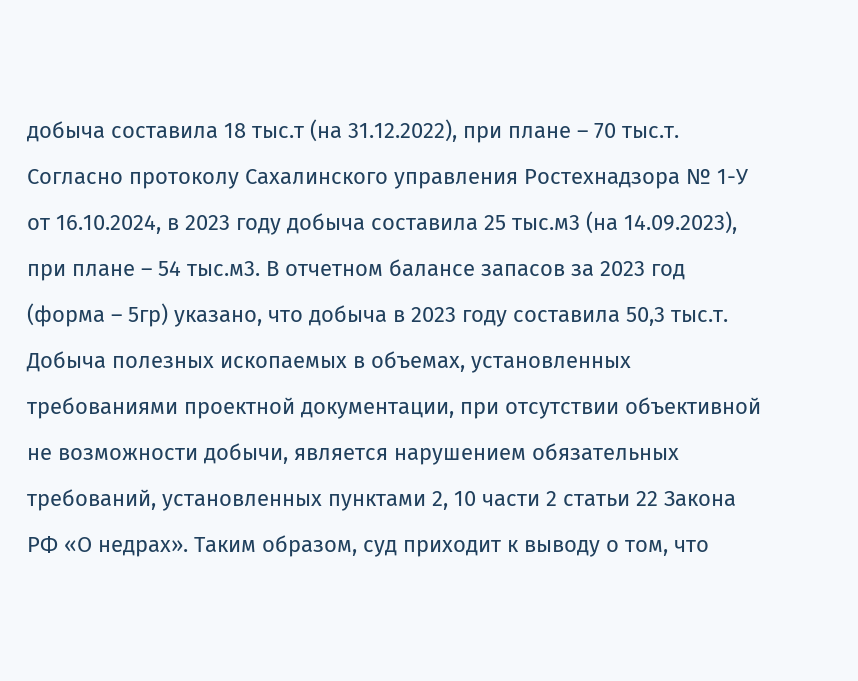добыча составила 18 тыс.т (на 31.12.2022), при плане – 70 тыс.т. Согласно протоколу Сахалинского управления Ростехнадзора № 1-У от 16.10.2024, в 2023 году добыча составила 25 тыс.м3 (на 14.09.2023), при плане – 54 тыс.м3. В отчетном балансе запасов за 2023 год (форма – 5гр) указано, что добыча в 2023 году составила 50,3 тыс.т. Добыча полезных ископаемых в объемах, установленных требованиями проектной документации, при отсутствии объективной не возможности добычи, является нарушением обязательных требований, установленных пунктами 2, 10 части 2 статьи 22 Закона РФ «О недрах». Таким образом, суд приходит к выводу о том, что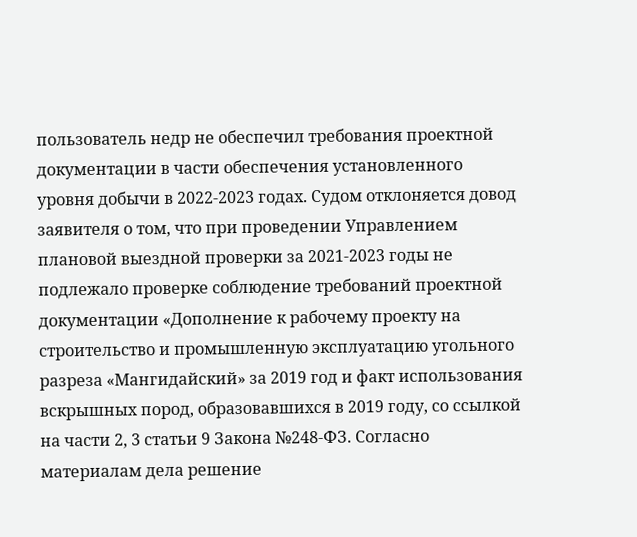пользователь недр не обеспечил требования проектной документации в части обеспечения установленного уровня добычи в 2022-2023 годах. Судом отклоняется довод заявителя о том, что при проведении Управлением плановой выездной проверки за 2021-2023 годы не подлежало проверке соблюдение требований проектной документации «Дополнение к рабочему проекту на строительство и промышленную эксплуатацию угольного разреза «Мангидайский» за 2019 год и факт использования вскрышных пород, образовавшихся в 2019 году, со ссылкой на части 2, 3 статьи 9 Закона №248-ФЗ. Согласно материалам дела решение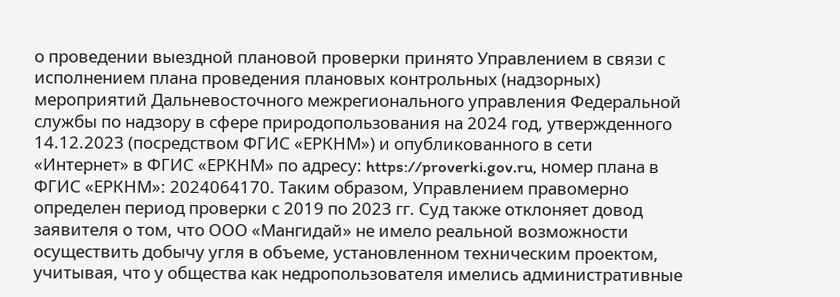о проведении выездной плановой проверки принято Управлением в связи с исполнением плана проведения плановых контрольных (надзорных) мероприятий Дальневосточного межрегионального управления Федеральной службы по надзору в сфере природопользования на 2024 год, утвержденного 14.12.2023 (посредством ФГИС «ЕРКНМ») и опубликованного в сети «Интернет» в ФГИС «ЕРКНМ» по адресу: https://proverki.gov.ru, номер плана в ФГИС «ЕРКНМ»: 2024064170. Таким образом, Управлением правомерно определен период проверки с 2019 по 2023 гг. Суд также отклоняет довод заявителя о том, что ООО «Мангидай» не имело реальной возможности осуществить добычу угля в объеме, установленном техническим проектом, учитывая, что у общества как недропользователя имелись административные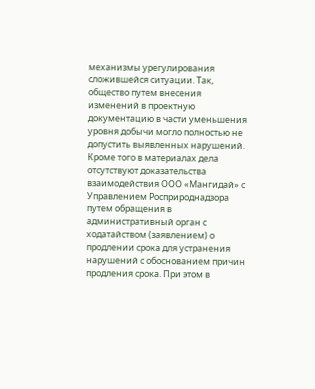механизмы урегулирования сложившейся ситуации. Так, общество путем внесения изменений в проектную документацию в части уменьшения уровня добычи могло полностью не допустить выявленных нарушений. Кроме того в материалах дела отсутствуют доказательства взаимодействия ООО «Мангидай» с Управлением Росприроднадзора путем обращения в административный орган с ходатайством (заявлением) о продлении срока для устранения нарушений с обоснованием причин продления срока. При этом в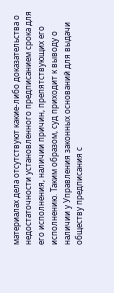материалах дела отсутствуют какие-либо доказательства о недостаточности установленного предписанием срока для его исполнения, наличии причин, препятствующих его исполнению. Таким образом, суд приходит к выводу о наличии у Управления законных оснований для выдачи обществу предписания с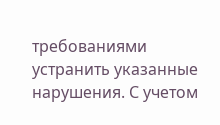требованиями устранить указанные нарушения. С учетом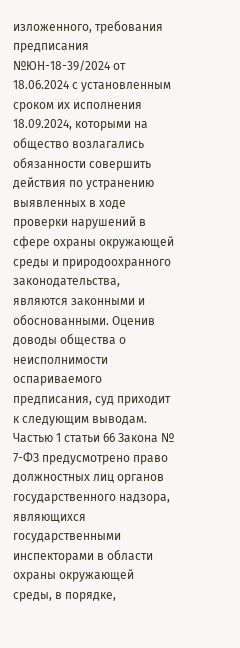изложенного, требования предписания №ЮН-18-39/2024 от 18.06.2024 с установленным сроком их исполнения 18.09.2024, которыми на общество возлагались обязанности совершить действия по устранению выявленных в ходе проверки нарушений в сфере охраны окружающей среды и природоохранного законодательства, являются законными и обоснованными. Оценив доводы общества о неисполнимости оспариваемого предписания, суд приходит к следующим выводам. Частью 1 статьи 66 Закона № 7-ФЗ предусмотрено право должностных лиц органов государственного надзора, являющихся государственными инспекторами в области охраны окружающей среды, в порядке,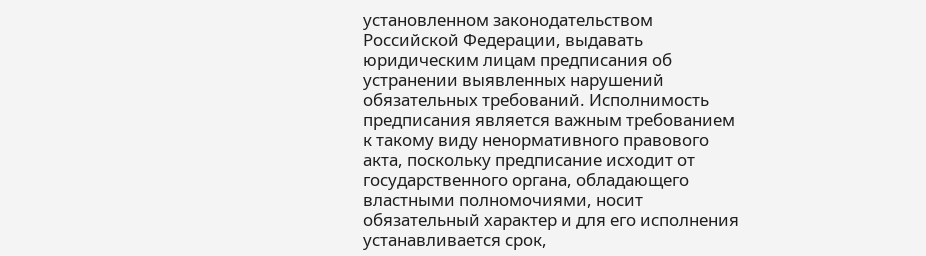установленном законодательством Российской Федерации, выдавать юридическим лицам предписания об устранении выявленных нарушений обязательных требований. Исполнимость предписания является важным требованием к такому виду ненормативного правового акта, поскольку предписание исходит от государственного органа, обладающего властными полномочиями, носит обязательный характер и для его исполнения устанавливается срок,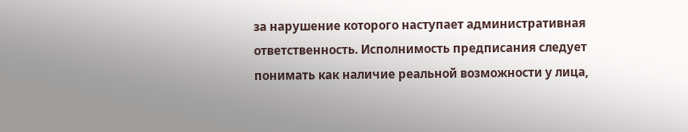за нарушение которого наступает административная ответственность. Исполнимость предписания следует понимать как наличие реальной возможности у лица,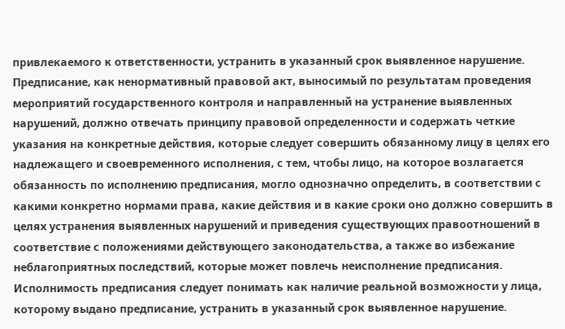привлекаемого к ответственности, устранить в указанный срок выявленное нарушение. Предписание, как ненормативный правовой акт, выносимый по результатам проведения мероприятий государственного контроля и направленный на устранение выявленных нарушений, должно отвечать принципу правовой определенности и содержать четкие указания на конкретные действия, которые следует совершить обязанному лицу в целях его надлежащего и своевременного исполнения, с тем, чтобы лицо, на которое возлагается обязанность по исполнению предписания, могло однозначно определить, в соответствии с какими конкретно нормами права, какие действия и в какие сроки оно должно совершить в целях устранения выявленных нарушений и приведения существующих правоотношений в соответствие с положениями действующего законодательства, а также во избежание неблагоприятных последствий, которые может повлечь неисполнение предписания. Исполнимость предписания следует понимать как наличие реальной возможности у лица, которому выдано предписание, устранить в указанный срок выявленное нарушение.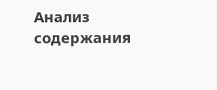Анализ содержания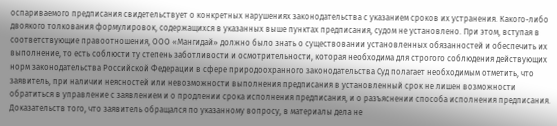оспариваемого предписания свидетельствует о конкретных нарушениях законодательства с указанием сроков их устранения. Какого-либо двоякого толкования формулировок, содержащихся в указанных выше пунктах предписания, судом не установлено. При этом, вступая в соответствующие правоотношения, ООО «Мангидай» должно было знать о существовании установленных обязанностей и обеспечить их выполнение, то есть соблюсти ту степень заботливости и осмотрительности, которая необходима для строгого соблюдения действующих норм законодательства Российской Федерации в сфере природоохранного законодательства Суд полагает необходимым отметить, что заявитель, при наличии неясностей или невозможности выполнения предписания в установленный срок не лишен возможности обратиться в управление с заявлением и о продлении срока исполнения предписания, и о разъяснении способа исполнения предписания. Доказательств того, что заявитель обращался по указанному вопросу, в материалы дела не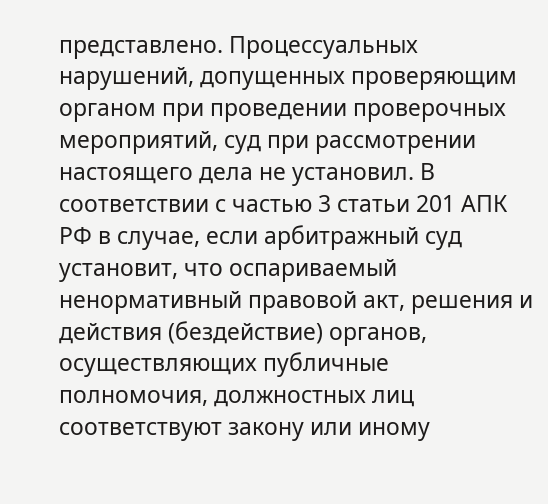представлено. Процессуальных нарушений, допущенных проверяющим органом при проведении проверочных мероприятий, суд при рассмотрении настоящего дела не установил. В соответствии с частью 3 статьи 201 АПК РФ в случае, если арбитражный суд установит, что оспариваемый ненормативный правовой акт, решения и действия (бездействие) органов, осуществляющих публичные полномочия, должностных лиц соответствуют закону или иному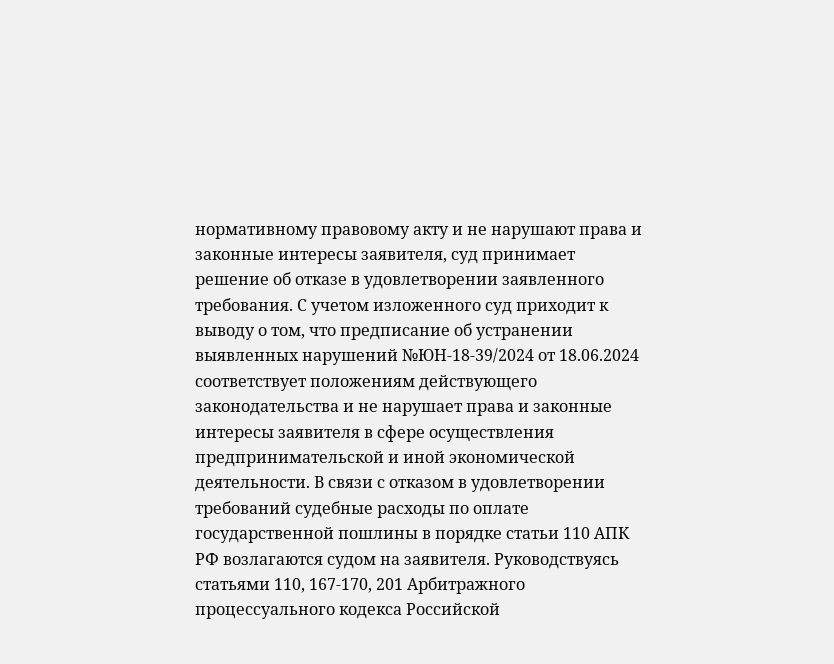нормативному правовому акту и не нарушают права и законные интересы заявителя, суд принимает решение об отказе в удовлетворении заявленного требования. С учетом изложенного суд приходит к выводу о том, что предписание об устранении выявленных нарушений №ЮН-18-39/2024 от 18.06.2024 соответствует положениям действующего законодательства и не нарушает права и законные интересы заявителя в сфере осуществления предпринимательской и иной экономической деятельности. В связи с отказом в удовлетворении требований судебные расходы по оплате государственной пошлины в порядке статьи 110 АПК РФ возлагаются судом на заявителя. Руководствуясь статьями 110, 167-170, 201 Арбитражного процессуального кодекса Российской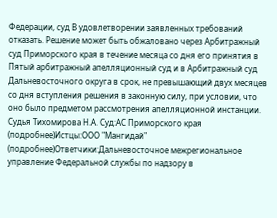Федерации, суд В удовлетворении заявленных требований отказать. Решение может быть обжаловано через Арбитражный суд Приморского края в течение месяца со дня его принятия в Пятый арбитражный апелляционный суд и в Арбитражный суд Дальневосточного округа в срок, не превышающий двух месяцев со дня вступления решения в законную силу, при условии, что оно было предметом рассмотрения апелляционной инстанции. Судья Тихомирова Н.А. Суд:АС Приморского края (подробнее)Истцы:ООО "Мангидай" (подробнее)Ответчики:Дальневосточное межрегиональное управление Федеральной службы по надзору в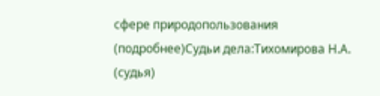сфере природопользования (подробнее)Судьи дела:Тихомирова Н.А. (судья)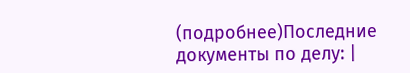(подробнее)Последние документы по делу: |